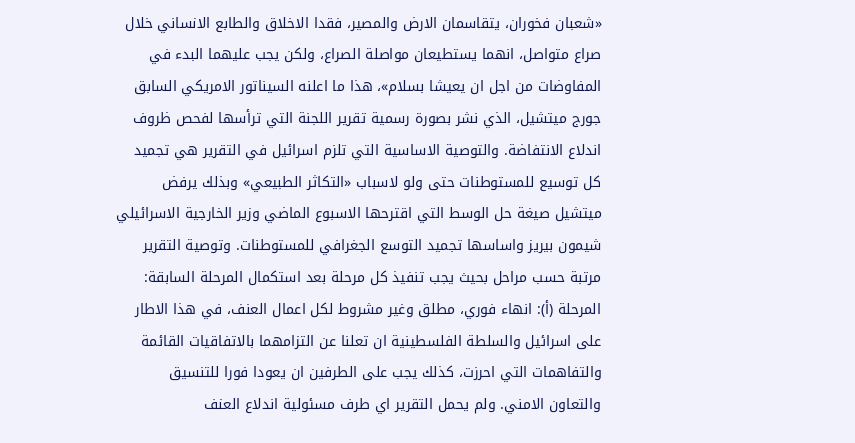«شعبان فخوران، يتقاسمان الارض والمصير، فقدا الاخلاق والطابع الانساني خلال صراع متواصل، انهما يستطيعان مواصلة الصراع، ولكن يجب عليهما البدء في المفاوضات من اجل ان يعيشا بسلام»، هذا ما اعلنه السيناتور الامريكي السابق جورج ميتشيل، الذي نشر بصورة رسمية تقرير اللجنة التي ترأسها لفحص ظروف اندلاع الانتفاضة. والتوصية الاساسية التي تلزم اسرائيل في التقرير هي تجميد كل توسيع للمستوطنات حتى ولو لاسباب «التكاثر الطبيعي» وبذلك يرفض ميتشيل صيغة حل الوسط التي اقترحها الاسبوع الماضي وزير الخارجية الاسرائيلي شيمون بيريز واساسها تجميد التوسع الجغرافي للمستوطنات. وتوصية التقرير مرتبة حسب مراحل بحيث يجب تنفيذ كل مرحلة بعد استكمال المرحلة السابقة: المرحلة (أ): انهاء فوري، مطلق وغير مشروط لكل اعمال العنف، في هذا الاطار على اسرائيل والسلطة الفلسطينية ان تعلنا عن التزامهما بالاتفاقيات القائمة والتفاهمات التي احرزت، كذلك يجب على الطرفين ان يعودا فورا للتنسيق والتعاون الامني. ولم يحمل التقرير اي طرف مسئولية اندلاع العنف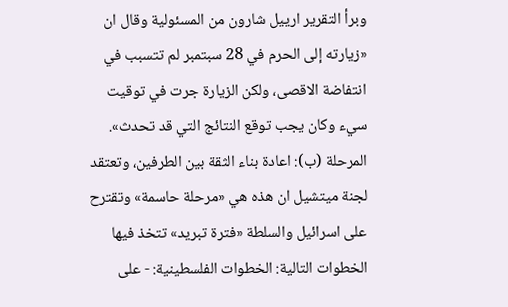وبرأ التقرير ارييل شارون من المسئولية وقال ان «زيارته إلى الحرم في 28 سبتمبر لم تتسبب في انتفاضة الاقصى، ولكن الزيارة جرت في توقيت سيء وكان يجب توقع النتائج التي قد تحدث». المرحلة (ب): اعادة بناء الثقة بين الطرفين، وتعتقد لجنة ميتشيل ان هذه هي «مرحلة حاسمة» وتقترح على اسرائيل والسلطة «فترة تبريد» تتخذ فيها الخطوات التالية: الخطوات الفلسطينية: - على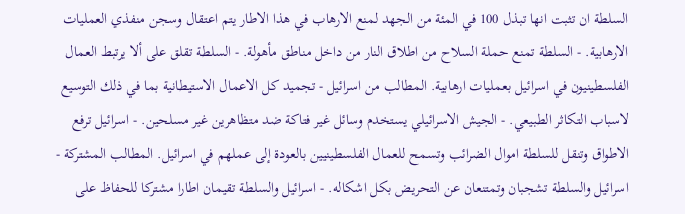السلطة ان تثبت انها تبذل 100 في المئة من الجهد لمنع الارهاب في هذا الاطار يتم اعتقال وسجن منفذي العمليات الارهابية. - السلطة تمنع حملة السلاح من اطلاق النار من داخل مناطق مأهولة. - السلطة تقلق على ألا يرتبط العمال الفلسطينيون في اسرائيل بعمليات ارهابية. المطالب من اسرائيل - تجميد كل الاعمال الاستيطانية بما في ذلك التوسيع لاسباب التكاثر الطبيعي. - الجيش الاسرائيلي يستخدم وسائل غير فتاكة ضد متظاهرين غير مسلحين. - اسرائيل ترفع الاطواق وتنقل للسلطة اموال الضرائب وتسمح للعمال الفلسطينيين بالعودة إلى عملهم في اسرائيل. المطالب المشتركة - اسرائيل والسلطة تشجبان وتمتنعان عن التحريض بكل اشكاله. - اسرائيل والسلطة تقيمان اطارا مشتركا للحفاظ على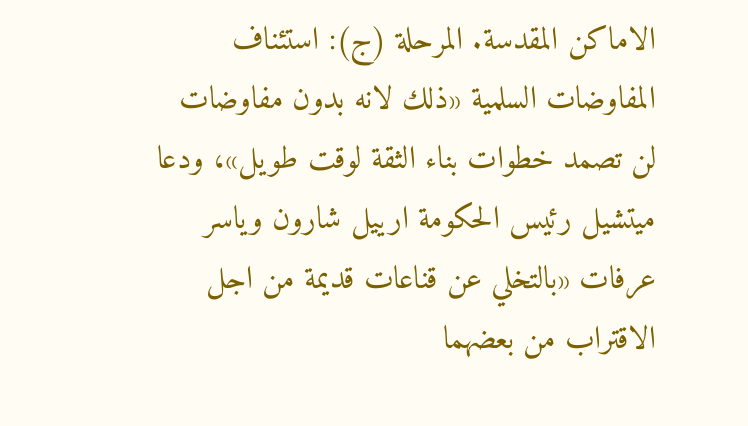الاماكن المقدسة. المرحلة (ج): استئناف المفاوضات السلمية «ذلك لانه بدون مفاوضات لن تصمد خطوات بناء الثقة لوقت طويل»، ودعا ميتشيل رئيس الحكومة ارييل شارون وياسر عرفات «بالتخلي عن قناعات قديمة من اجل الاقتراب من بعضهما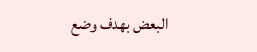البعض بهدف وضع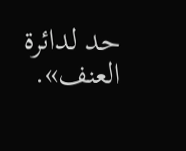حد لدائرة العنف».